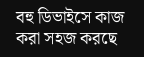বহু ডিভাইসে কাজ করা সহজ করছে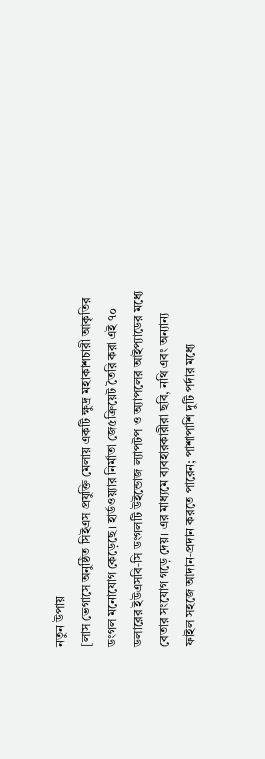নতুন উপায়
[লাস ভেগাসে অনুষ্ঠিত সিইএস প্রযুক্তি মেলায় একটি ক্ষুদ্র মহাকাশচারী আকৃতির ডংগল মনোযোগ কেড়েছে। হার্ডওয়্যার নির্মাতা জে৫ক্রিয়েট তৈরি করা এই ৭০ ডলারের ইউএসবি‑সি ডংগলটি উইন্ডোজ ল্যাপটপ ও অ্যাপলের আইপ্যাডের মধ্যে বেতার সংযোগ গড়ে দেয়। এর মাধ্যমে ব্যবহারকারীরা ছবি, নথি এবং অন্যান্য ফাইল সহজে আদান‑প্রদান করতে পারেন; পাশাপাশি দুটি পর্দার মধ্যে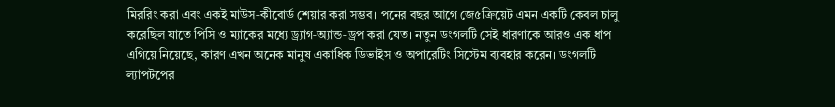মিররিং করা এবং একই মাউস‑কীবোর্ড শেয়ার করা সম্ভব। পনের বছর আগে জে৫ক্রিয়েট এমন একটি কেবল চালু করেছিল যাতে পিসি ও ম্যাকের মধ্যে ড্র্যাগ‑অ্যান্ড‑ড্রপ করা যেত। নতুন ডংগলটি সেই ধারণাকে আরও এক ধাপ এগিয়ে নিয়েছে, কারণ এখন অনেক মানুষ একাধিক ডিভাইস ও অপারেটিং সিস্টেম ব্যবহার করেন। ডংগলটি ল্যাপটপের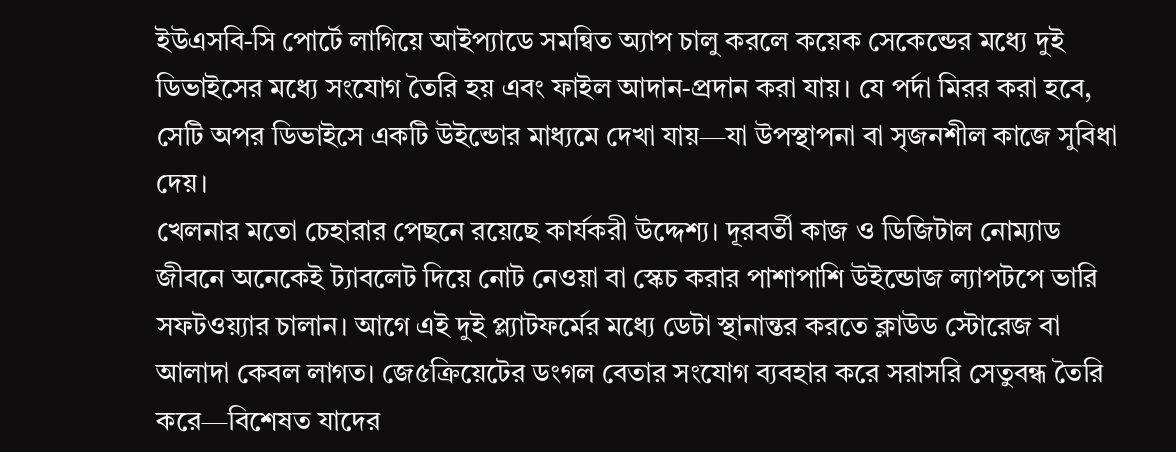ইউএসবি‑সি পোর্টে লাগিয়ে আইপ্যাডে সমন্বিত অ্যাপ চালু করলে কয়েক সেকেন্ডের মধ্যে দুই ডিভাইসের মধ্যে সংযোগ তৈরি হয় এবং ফাইল আদান‑প্রদান করা যায়। যে পর্দা মিরর করা হবে, সেটি অপর ডিভাইসে একটি উইন্ডোর মাধ্যমে দেখা যায়—যা উপস্থাপনা বা সৃজনশীল কাজে সুবিধা দেয়।
খেলনার মতো চেহারার পেছনে রয়েছে কার্যকরী উদ্দেশ্য। দূরবর্তী কাজ ও ডিজিটাল নোম্যাড জীবনে অনেকেই ট্যাবলেট দিয়ে নোট নেওয়া বা স্কেচ করার পাশাপাশি উইন্ডোজ ল্যাপটপে ভারি সফটওয়্যার চালান। আগে এই দুই প্ল্যাটফর্মের মধ্যে ডেটা স্থানান্তর করতে ক্লাউড স্টোরেজ বা আলাদা কেবল লাগত। জে৫ক্রিয়েটের ডংগল বেতার সংযোগ ব্যবহার করে সরাসরি সেতুবন্ধ তৈরি করে—বিশেষত যাদের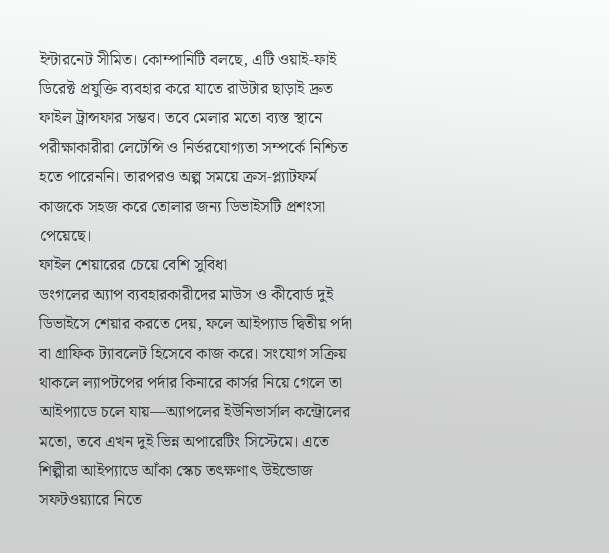ইন্টারনেট সীমিত। কোম্পানিটি বলছে, এটি ওয়াই‑ফাই ডিরেক্ট প্রযুক্তি ব্যবহার করে যাতে রাউটার ছাড়াই দ্রুত ফাইল ট্রান্সফার সম্ভব। তবে মেলার মতো ব্যস্ত স্থানে পরীক্ষাকারীরা লেটেন্সি ও নির্ভরযোগ্যতা সম্পর্কে নিশ্চিত হতে পারেননি। তারপরও অল্প সময়ে ক্রস‑প্ল্যাটফর্ম কাজকে সহজ করে তোলার জন্য ডিভাইসটি প্রশংসা পেয়েছে।
ফাইল শেয়ারের চেয়ে বেশি সুবিধা
ডংগলের অ্যাপ ব্যবহারকারীদের মাউস ও কীবোর্ড দুই ডিভাইসে শেয়ার করতে দেয়, ফলে আইপ্যাড দ্বিতীয় পর্দা বা গ্রাফিক ট্যাবলেট হিসেবে কাজ করে। সংযোগ সক্রিয় থাকলে ল্যাপটপের পর্দার কিনারে কার্সর নিয়ে গেলে তা আইপ্যাডে চলে যায়—অ্যাপলের ইউনিভার্সাল কন্ট্রোলের মতো, তবে এখন দুই ভিন্ন অপারেটিং সিস্টেমে। এতে শিল্পীরা আইপ্যাডে আঁকা স্কেচ তৎক্ষণাৎ উইন্ডোজ সফটওয়্যারে নিতে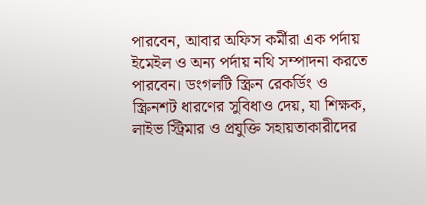পারবেন, আবার অফিস কর্মীরা এক পর্দায় ইমেইল ও অন্য পর্দায় নথি সম্পাদনা করতে পারবেন। ডংগলটি স্ক্রিন রেকর্ডিং ও স্ক্রিনশট ধারণের সুবিধাও দেয়, যা শিক্ষক, লাইভ স্ট্রিমার ও প্রযুক্তি সহায়তাকারীদের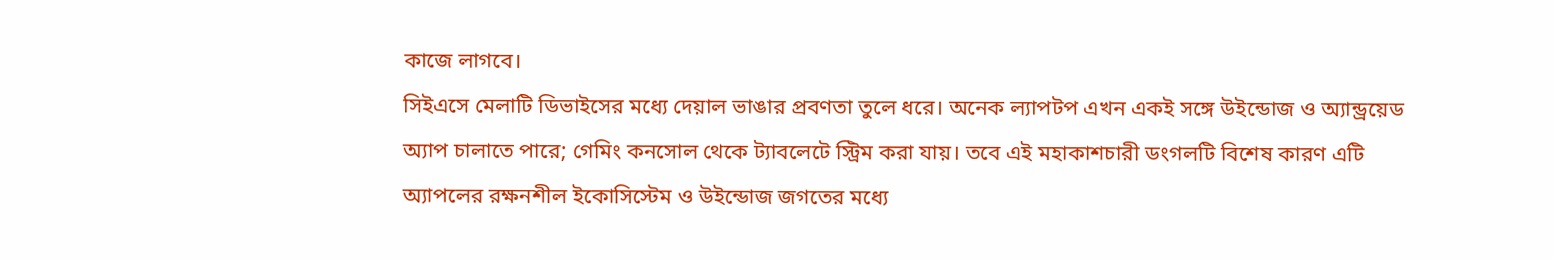কাজে লাগবে।
সিইএসে মেলাটি ডিভাইসের মধ্যে দেয়াল ভাঙার প্রবণতা তুলে ধরে। অনেক ল্যাপটপ এখন একই সঙ্গে উইন্ডোজ ও অ্যান্ড্রয়েড অ্যাপ চালাতে পারে; গেমিং কনসোল থেকে ট্যাবলেটে স্ট্রিম করা যায়। তবে এই মহাকাশচারী ডংগলটি বিশেষ কারণ এটি অ্যাপলের রক্ষনশীল ইকোসিস্টেম ও উইন্ডোজ জগতের মধ্যে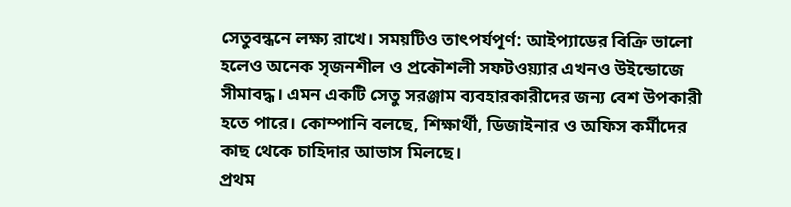সেতুবন্ধনে লক্ষ্য রাখে। সময়টিও তাৎপর্যপূর্ণ: আইপ্যাডের বিক্রি ভালো হলেও অনেক সৃজনশীল ও প্রকৌশলী সফটওয়্যার এখনও উইন্ডোজে সীমাবদ্ধ। এমন একটি সেতু সরঞ্জাম ব্যবহারকারীদের জন্য বেশ উপকারী হতে পারে। কোম্পানি বলছে, শিক্ষার্থী, ডিজাইনার ও অফিস কর্মীদের কাছ থেকে চাহিদার আভাস মিলছে।
প্রথম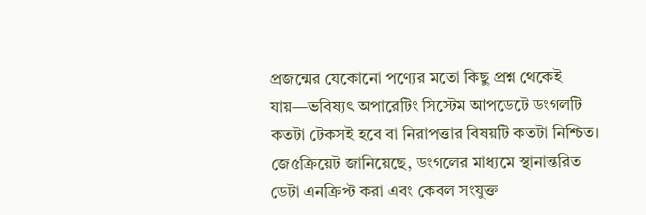প্রজন্মের যেকোনো পণ্যের মতো কিছু প্রশ্ন থেকেই যায়—ভবিষ্যৎ অপারেটিং সিস্টেম আপডেটে ডংগলটি কতটা টেকসই হবে বা নিরাপত্তার বিষয়টি কতটা নিশ্চিত। জে৫ক্রিয়েট জানিয়েছে, ডংগলের মাধ্যমে স্থানান্তরিত ডেটা এনক্রিপ্ট করা এবং কেবল সংযুক্ত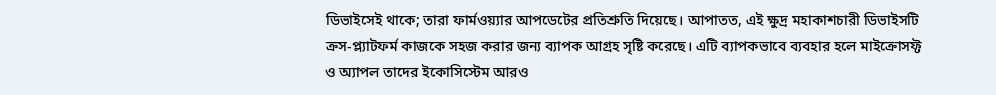ডিভাইসেই থাকে; তারা ফার্মওয়্যার আপডেটের প্রতিশ্রুতি দিয়েছে। আপাতত, এই ক্ষুদ্র মহাকাশচারী ডিভাইসটি ক্রস‑প্ল্যাটফর্ম কাজকে সহজ করার জন্য ব্যাপক আগ্রহ সৃষ্টি করেছে। এটি ব্যাপকভাবে ব্যবহার হলে মাইক্রোসফ্ট ও অ্যাপল তাদের ইকোসিস্টেম আরও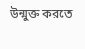উন্মুক্ত করতে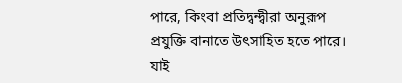পারে, কিংবা প্রতিদ্বন্দ্বীরা অনুরূপ প্রযুক্তি বানাতে উৎসাহিত হতে পারে। যাই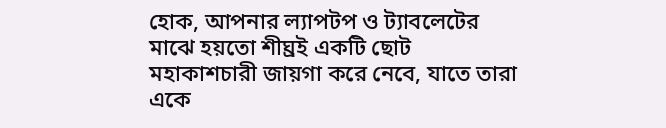হোক, আপনার ল্যাপটপ ও ট্যাবলেটের মাঝে হয়তো শীঘ্রই একটি ছোট মহাকাশচারী জায়গা করে নেবে, যাতে তারা একে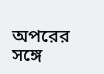অপরের সঙ্গে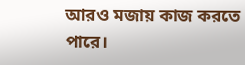আরও মজায় কাজ করতে পারে।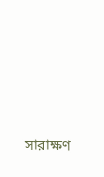সারাক্ষণ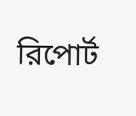রিপোর্ট